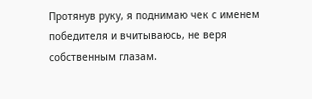Протянув руку, я поднимаю чек с именем победителя и вчитываюсь, не веря собственным глазам.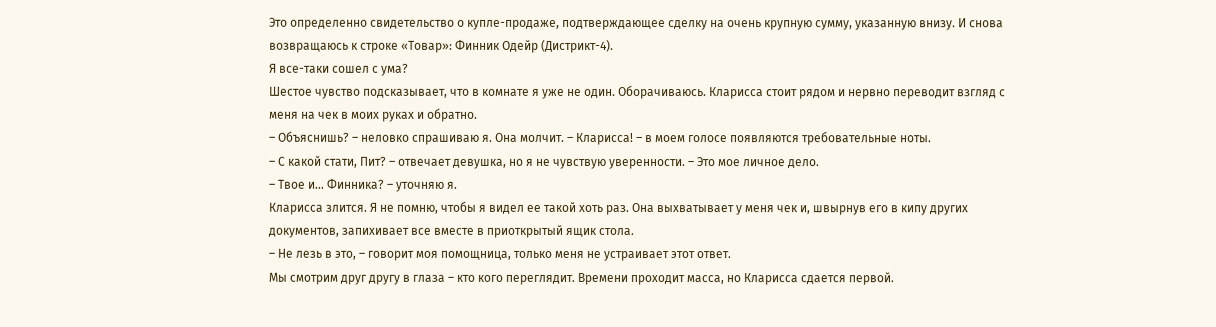Это определенно свидетельство о купле-продаже, подтверждающее сделку на очень крупную сумму, указанную внизу. И снова возвращаюсь к строке «Товар»: Финник Одейр (Дистрикт-4).
Я все-таки сошел с ума?
Шестое чувство подсказывает, что в комнате я уже не один. Оборачиваюсь. Кларисса стоит рядом и нервно переводит взгляд с меня на чек в моих руках и обратно.
– Объяснишь? – неловко спрашиваю я. Она молчит. – Кларисса! – в моем голосе появляются требовательные ноты.
– С какой стати, Пит? – отвечает девушка, но я не чувствую уверенности. – Это мое личное дело.
– Твое и… Финника? – уточняю я.
Кларисса злится. Я не помню, чтобы я видел ее такой хоть раз. Она выхватывает у меня чек и, швырнув его в кипу других документов, запихивает все вместе в приоткрытый ящик стола.
– Не лезь в это, – говорит моя помощница, только меня не устраивает этот ответ.
Мы смотрим друг другу в глаза – кто кого переглядит. Времени проходит масса, но Кларисса сдается первой.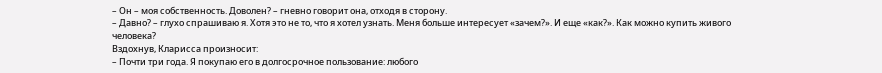– Он – моя собственность. Доволен? – гневно говорит она, отходя в сторону.
– Давно? – глухо спрашиваю я. Хотя это не то, что я хотел узнать. Меня больше интересует «зачем?». И еще «как?». Как можно купить живого человека?
Вздохнув, Кларисса произносит:
– Почти три года. Я покупаю его в долгосрочное пользование: любого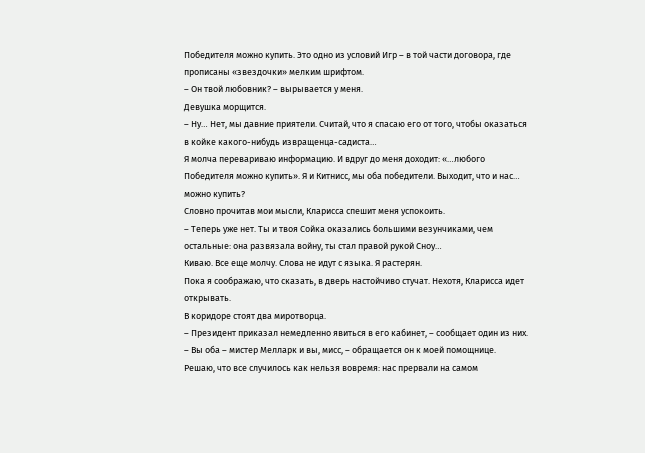Победителя можно купить. Это одно из условий Игр – в той части договора, где прописаны «звездочки» мелким шрифтом.
– Он твой любовник? – вырывается у меня.
Девушка морщится.
– Ну… Нет, мы давние приятели. Считай, что я спасаю его от того, чтобы оказаться в койке какого-нибудь извращенца-садиста…
Я молча перевариваю информацию. И вдруг до меня доходит: «…любого Победителя можно купить». Я и Китнисс, мы оба победители. Выходит, что и нас… можно купить?
Словно прочитав мои мысли, Кларисса спешит меня успокоить.
– Теперь уже нет. Ты и твоя Сойка оказались большими везунчиками, чем остальные: она развязала войну, ты стал правой рукой Сноу…
Киваю. Все еще молчу. Слова не идут с языка. Я растерян.
Пока я соображаю, что сказать, в дверь настойчиво стучат. Нехотя, Кларисса идет открывать.
В коридоре стоят два миротворца.
– Президент приказал немедленно явиться в его кабинет, – сообщает один из них. – Вы оба – мистер Мелларк и вы, мисс, – обращается он к моей помощнице.
Решаю, что все случилось как нельзя вовремя: нас прервали на самом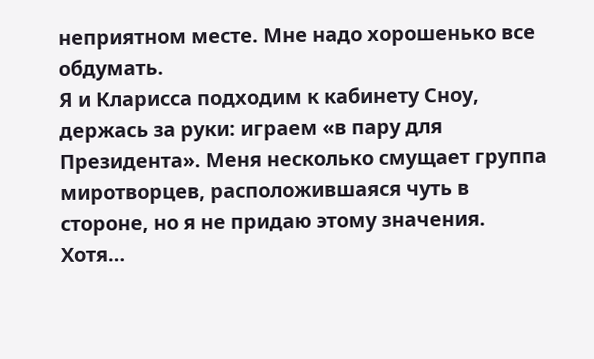неприятном месте. Мне надо хорошенько все обдумать.
Я и Кларисса подходим к кабинету Сноу, держась за руки: играем «в пару для Президента». Меня несколько смущает группа миротворцев, расположившаяся чуть в стороне, но я не придаю этому значения. Хотя…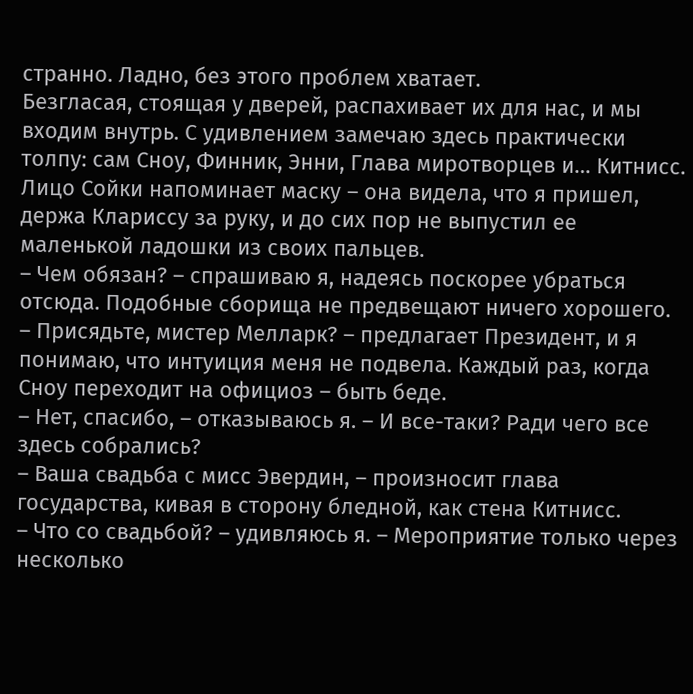странно. Ладно, без этого проблем хватает.
Безгласая, стоящая у дверей, распахивает их для нас, и мы входим внутрь. С удивлением замечаю здесь практически толпу: сам Сноу, Финник, Энни, Глава миротворцев и… Китнисс. Лицо Сойки напоминает маску – она видела, что я пришел, держа Клариссу за руку, и до сих пор не выпустил ее маленькой ладошки из своих пальцев.
– Чем обязан? – спрашиваю я, надеясь поскорее убраться отсюда. Подобные сборища не предвещают ничего хорошего.
– Присядьте, мистер Мелларк? – предлагает Президент, и я понимаю, что интуиция меня не подвела. Каждый раз, когда Сноу переходит на официоз – быть беде.
– Нет, спасибо, – отказываюсь я. – И все-таки? Ради чего все здесь собрались?
– Ваша свадьба с мисс Эвердин, – произносит глава государства, кивая в сторону бледной, как стена Китнисс.
– Что со свадьбой? – удивляюсь я. – Мероприятие только через несколько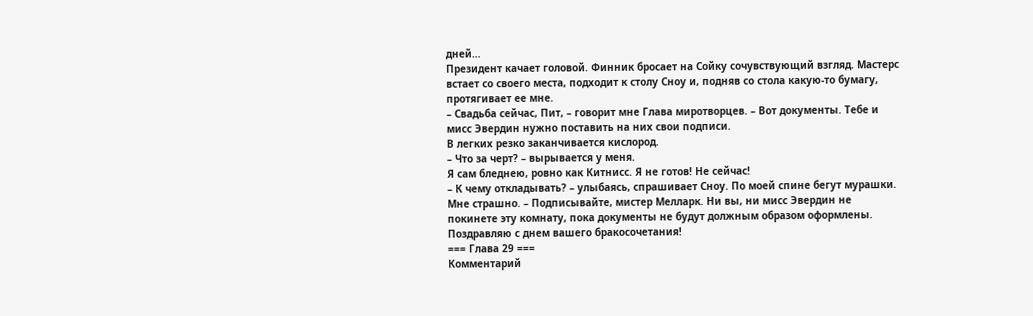дней…
Президент качает головой. Финник бросает на Сойку сочувствующий взгляд. Мастерс встает со своего места, подходит к столу Сноу и, подняв со стола какую-то бумагу, протягивает ее мне.
– Свадьба сейчас, Пит, – говорит мне Глава миротворцев. – Вот документы. Тебе и мисс Эвердин нужно поставить на них свои подписи.
В легких резко заканчивается кислород.
– Что за черт? – вырывается у меня.
Я сам бледнею, ровно как Китнисс. Я не готов! Не сейчас!
– К чему откладывать? – улыбаясь, спрашивает Сноу. По моей спине бегут мурашки. Мне страшно. – Подписывайте, мистер Мелларк. Ни вы, ни мисс Эвердин не покинете эту комнату, пока документы не будут должным образом оформлены. Поздравляю с днем вашего бракосочетания!
=== Глава 29 ===
Комментарий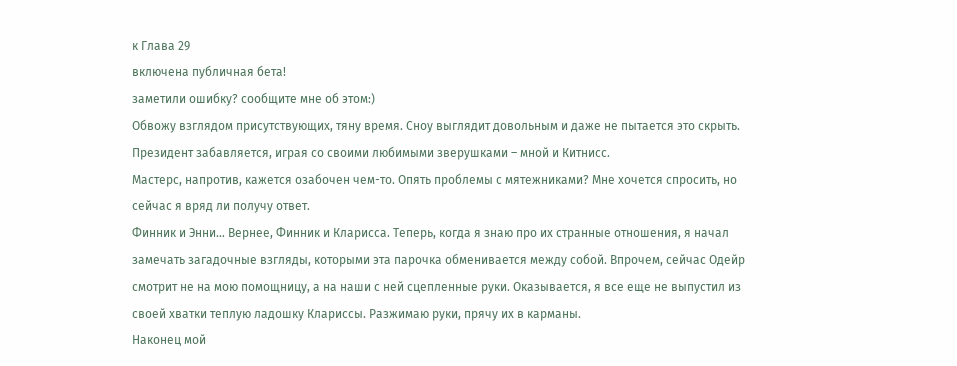к Глава 29
включена публичная бета!
заметили ошибку? сообщите мне об этом:)
Обвожу взглядом присутствующих, тяну время. Сноу выглядит довольным и даже не пытается это скрыть. Президент забавляется, играя со своими любимыми зверушками – мной и Китнисс.
Мастерс, напротив, кажется озабочен чем-то. Опять проблемы с мятежниками? Мне хочется спросить, но сейчас я вряд ли получу ответ.
Финник и Энни… Вернее, Финник и Кларисса. Теперь, когда я знаю про их странные отношения, я начал замечать загадочные взгляды, которыми эта парочка обменивается между собой. Впрочем, сейчас Одейр смотрит не на мою помощницу, а на наши с ней сцепленные руки. Оказывается, я все еще не выпустил из своей хватки теплую ладошку Клариссы. Разжимаю руки, прячу их в карманы.
Наконец мой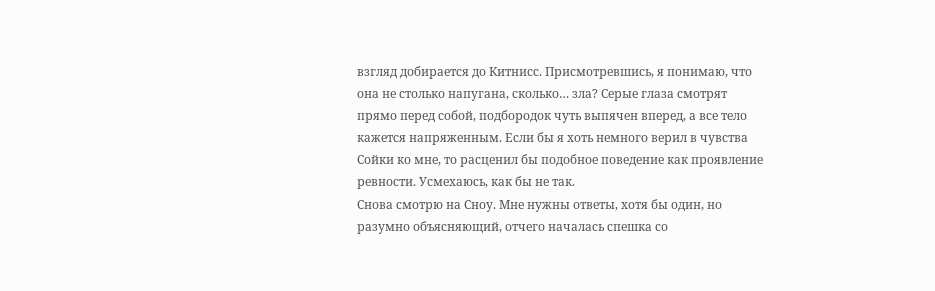взгляд добирается до Китнисс. Присмотревшись, я понимаю, что она не столько напугана, сколько… зла? Серые глаза смотрят прямо перед собой, подбородок чуть выпячен вперед, а все тело кажется напряженным. Если бы я хоть немного верил в чувства Сойки ко мне, то расценил бы подобное поведение как проявление ревности. Усмехаюсь, как бы не так.
Снова смотрю на Сноу. Мне нужны ответы, хотя бы один, но разумно объясняющий, отчего началась спешка со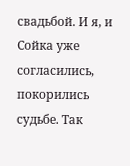свадьбой. И я, и Сойка уже согласились, покорились судьбе. Так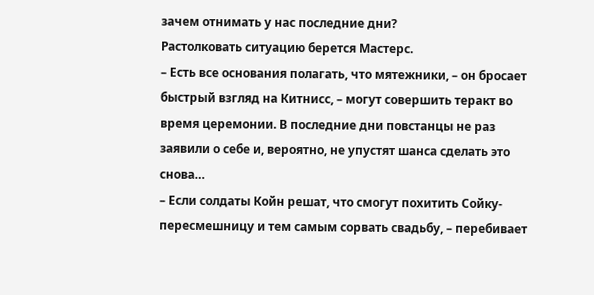зачем отнимать у нас последние дни?
Растолковать ситуацию берется Мастерс.
– Есть все основания полагать, что мятежники, – он бросает быстрый взгляд на Китнисс, – могут совершить теракт во время церемонии. В последние дни повстанцы не раз заявили о себе и, вероятно, не упустят шанса сделать это снова…
– Если солдаты Койн решат, что смогут похитить Сойку-пересмешницу и тем самым сорвать свадьбу, – перебивает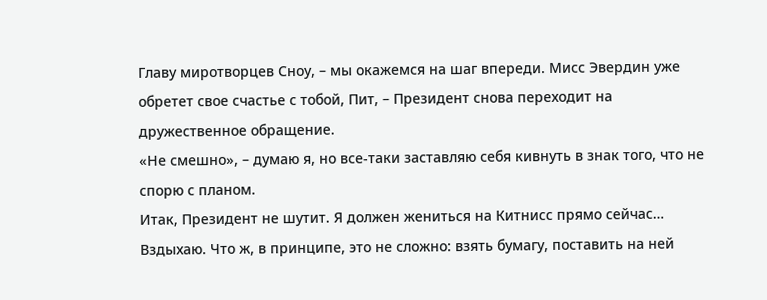Главу миротворцев Сноу, – мы окажемся на шаг впереди. Мисс Эвердин уже обретет свое счастье с тобой, Пит, – Президент снова переходит на дружественное обращение.
«Не смешно», – думаю я, но все-таки заставляю себя кивнуть в знак того, что не спорю с планом.
Итак, Президент не шутит. Я должен жениться на Китнисс прямо сейчас…
Вздыхаю. Что ж, в принципе, это не сложно: взять бумагу, поставить на ней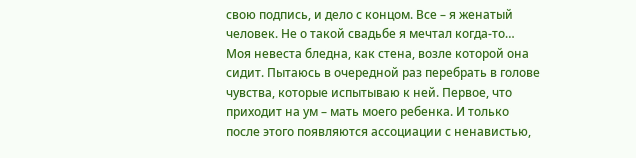свою подпись, и дело с концом. Все – я женатый человек. Не о такой свадьбе я мечтал когда-то…
Моя невеста бледна, как стена, возле которой она сидит. Пытаюсь в очередной раз перебрать в голове чувства, которые испытываю к ней. Первое, что приходит на ум – мать моего ребенка. И только после этого появляются ассоциации с ненавистью,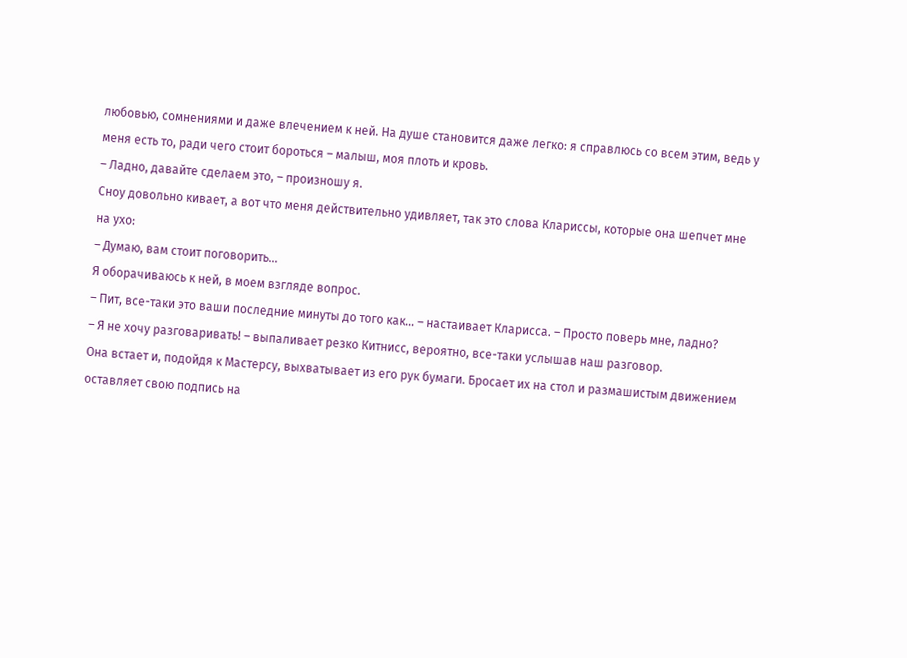любовью, сомнениями и даже влечением к ней. На душе становится даже легко: я справлюсь со всем этим, ведь у меня есть то, ради чего стоит бороться – малыш, моя плоть и кровь.
– Ладно, давайте сделаем это, – произношу я.
Сноу довольно кивает, а вот что меня действительно удивляет, так это слова Клариссы, которые она шепчет мне на ухо:
– Думаю, вам стоит поговорить…
Я оборачиваюсь к ней, в моем взгляде вопрос.
– Пит, все-таки это ваши последние минуты до того как… – настаивает Кларисса. – Просто поверь мне, ладно?
– Я не хочу разговаривать! – выпаливает резко Китнисс, вероятно, все-таки услышав наш разговор.
Она встает и, подойдя к Мастерсу, выхватывает из его рук бумаги. Бросает их на стол и размашистым движением оставляет свою подпись на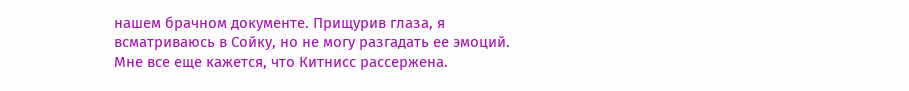нашем брачном документе. Прищурив глаза, я всматриваюсь в Сойку, но не могу разгадать ее эмоций. Мне все еще кажется, что Китнисс рассержена.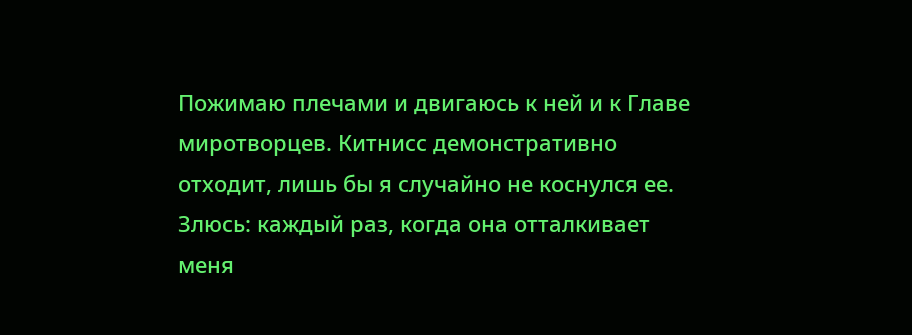Пожимаю плечами и двигаюсь к ней и к Главе миротворцев. Китнисс демонстративно отходит, лишь бы я случайно не коснулся ее. Злюсь: каждый раз, когда она отталкивает меня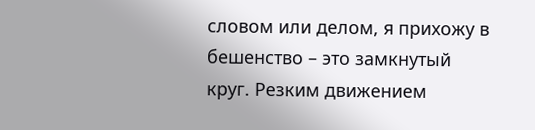словом или делом, я прихожу в бешенство – это замкнутый круг. Резким движением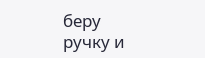беру ручку и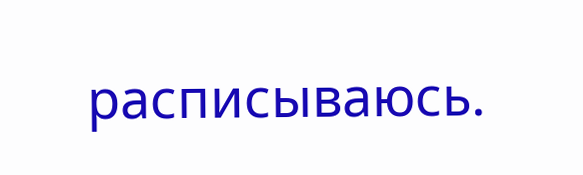расписываюсь.